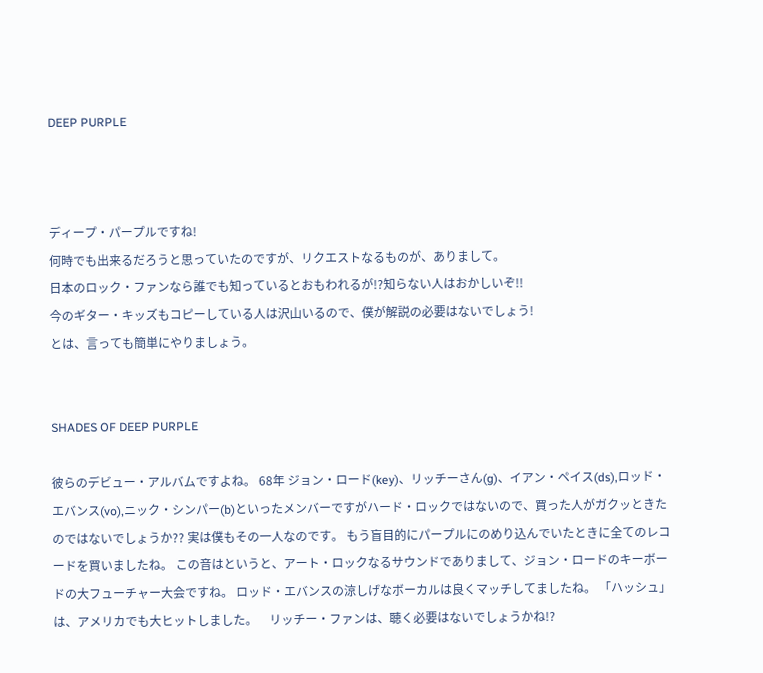DEEP PURPLE



ディープ・パープルですね!
何時でも出来るだろうと思っていたのですが、リクエストなるものが、ありまして。
日本のロック・ファンなら誰でも知っているとおもわれるが!?知らない人はおかしいぞ!!
今のギター・キッズもコピーしている人は沢山いるので、僕が解説の必要はないでしょう!
とは、言っても簡単にやりましょう。


SHADES OF DEEP PURPLE

彼らのデビュー・アルバムですよね。 68年 ジョン・ロード(key)、リッチーさん(g)、イアン・ペイス(ds),ロッド・エバンス(vo),ニック・シンパー(b)といったメンバーですがハード・ロックではないので、買った人がガクッときたのではないでしょうか?? 実は僕もその一人なのです。 もう盲目的にパープルにのめり込んでいたときに全てのレコードを買いましたね。 この音はというと、アート・ロックなるサウンドでありまして、ジョン・ロードのキーボードの大フューチャー大会ですね。 ロッド・エバンスの涼しげなボーカルは良くマッチしてましたね。 「ハッシュ」は、アメリカでも大ヒットしました。    リッチー・ファンは、聴く必要はないでしょうかね!?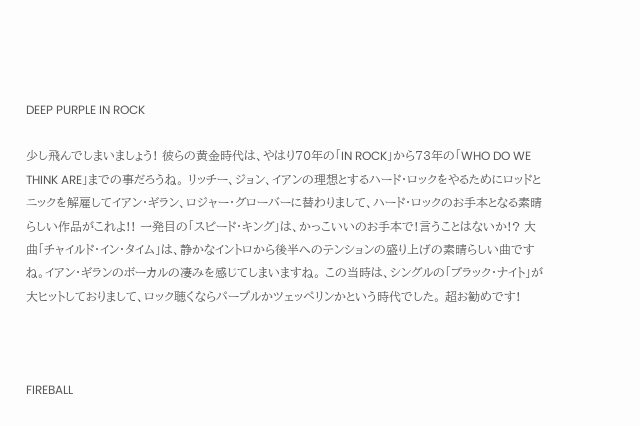DEEP PURPLE IN ROCK

少し飛んでしまいましょう! 彼らの黄金時代は、やはり70年の「IN ROCK」から73年の「WHO DO WE THINK ARE」までの事だろうね。 リッチー、ジョン、イアンの理想とするハード・ロックをやるためにロッドとニックを解雇してイアン・ギラン、ロジャー・グローバーに替わりまして、ハード・ロックのお手本となる素晴らしい作品がこれよ!! 一発目の「スピード・キング」は、かっこいいのお手本で!言うことはないか!? 大曲「チャイルド・イン・タイム」は、静かなイントロから後半へのテンションの盛り上げの素晴らしい曲ですね。イアン・ギランのボーカルの凄みを感じてしまいますね。 この当時は、シングルの「ブラック・ナイト」が大ヒットしておりまして、ロック聴くならパープルかツェッペリンかという時代でした。 超お勧めです!



FIREBALL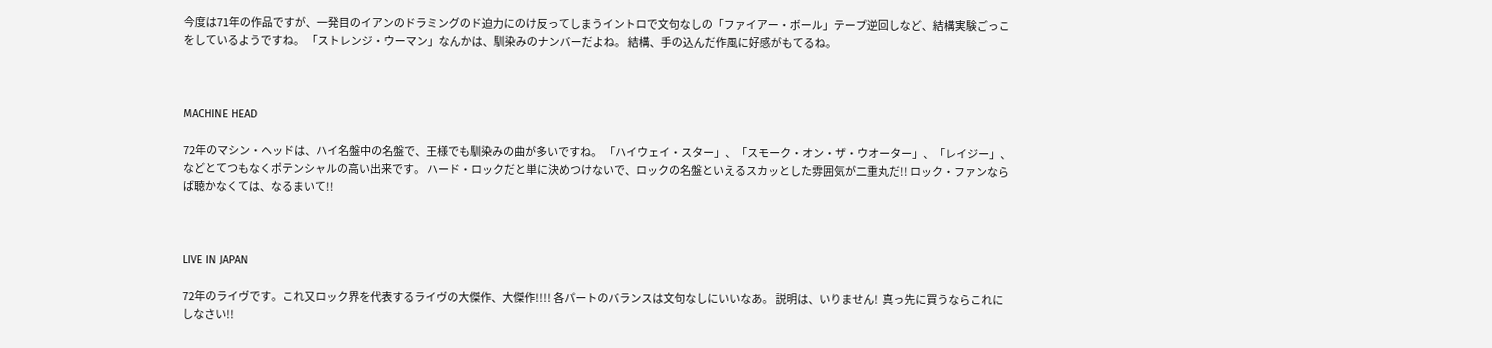今度は71年の作品ですが、一発目のイアンのドラミングのド迫力にのけ反ってしまうイントロで文句なしの「ファイアー・ボール」テープ逆回しなど、結構実験ごっこをしているようですね。 「ストレンジ・ウーマン」なんかは、馴染みのナンバーだよね。 結構、手の込んだ作風に好感がもてるね。



MACHINE HEAD

72年のマシン・ヘッドは、ハイ名盤中の名盤で、王様でも馴染みの曲が多いですね。 「ハイウェイ・スター」、「スモーク・オン・ザ・ウオーター」、「レイジー」、などとてつもなくポテンシャルの高い出来です。 ハード・ロックだと単に決めつけないで、ロックの名盤といえるスカッとした雰囲気が二重丸だ!! ロック・ファンならば聴かなくては、なるまいて!!



LIVE IN JAPAN

72年のライヴです。これ又ロック界を代表するライヴの大傑作、大傑作!!!! 各パートのバランスは文句なしにいいなあ。 説明は、いりません!  真っ先に買うならこれにしなさい!!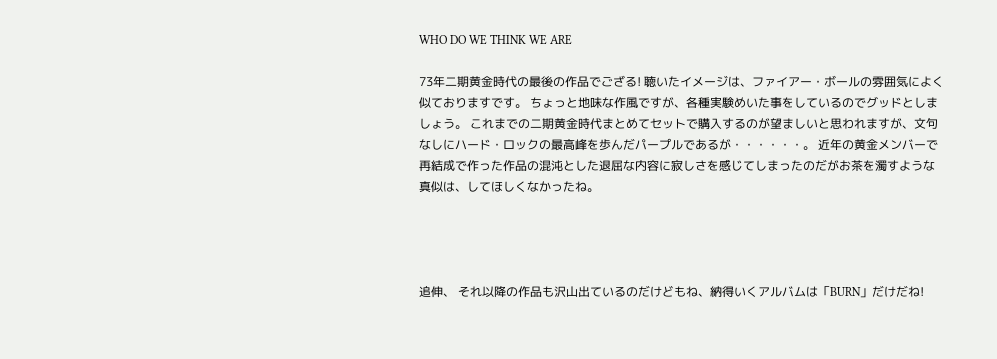WHO DO WE THINK WE ARE

73年二期黄金時代の最後の作品でござる! 聴いたイメージは、ファイアー・ボールの雰囲気によく似ておりますです。 ちょっと地味な作風ですが、各種実験めいた事をしているのでグッドとしましょう。 これまでの二期黄金時代まとめてセットで購入するのが望ましいと思われますが、文句なしにハード・ロックの最高峰を歩んだパープルであるが・・・・・・。 近年の黄金メンバーで再結成で作った作品の混沌とした退屈な内容に寂しさを感じてしまったのだがお茶を濁すような真似は、してほしくなかったね。




追伸、 それ以降の作品も沢山出ているのだけどもね、納得いくアルバムは「BURN」だけだね!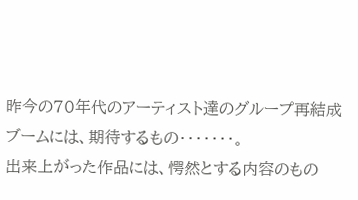昨今の70年代のアーティスト達のグループ再結成ブームには、期待するもの・・・・・・・。
出来上がった作品には、愕然とする内容のもの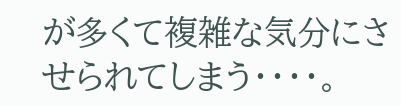が多くて複雑な気分にさせられてしまう・・・・。